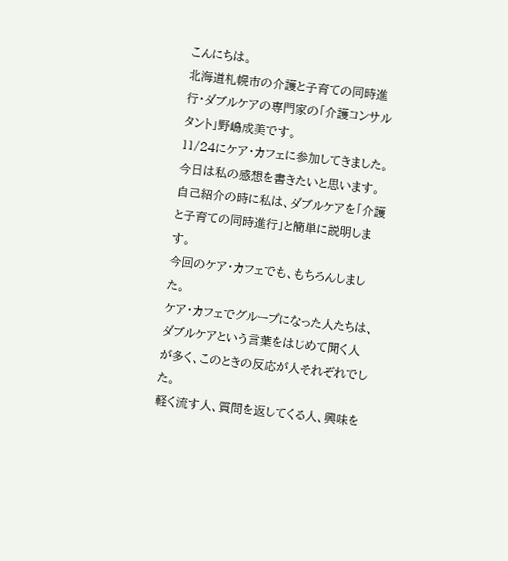こんにちは。
北海道札幌市の介護と子育ての同時進行・ダブルケアの専門家の「介護コンサルタント」野嶋成美です。
11/24にケア・カフェに参加してきました。
今日は私の感想を書きたいと思います。
自己紹介の時に私は、ダブルケアを「介護と子育ての同時進行」と簡単に説明します。
今回のケア・カフェでも、もちろんしました。
ケア・カフェでグループになった人たちは、ダブルケアという言葉をはじめて聞く人が多く、このときの反応が人それぞれでした。
軽く流す人、質問を返してくる人、興味を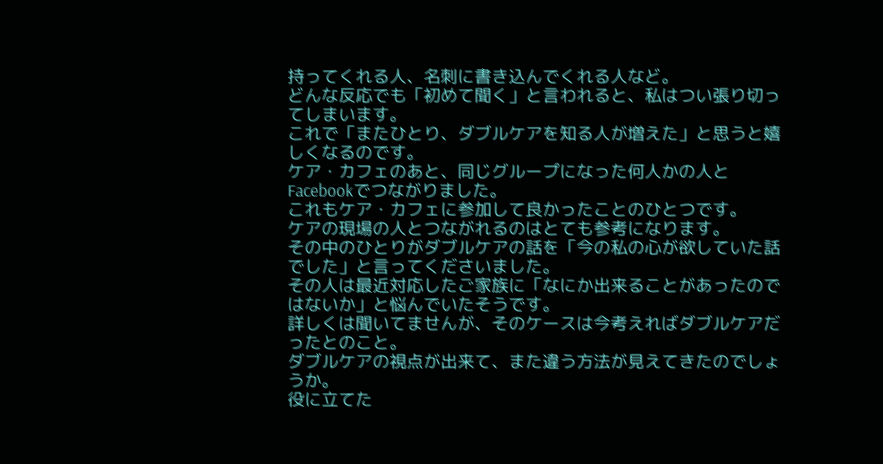持ってくれる人、名刺に書き込んでくれる人など。
どんな反応でも「初めて聞く」と言われると、私はつい張り切ってしまいます。
これで「またひとり、ダブルケアを知る人が増えた」と思うと嬉しくなるのです。
ケア・カフェのあと、同じグループになった何人かの人とFacebookでつながりました。
これもケア・カフェに参加して良かったことのひとつです。
ケアの現場の人とつながれるのはとても参考になります。
その中のひとりがダブルケアの話を「今の私の心が欲していた話でした」と言ってくださいました。
その人は最近対応したご家族に「なにか出来ることがあったのではないか」と悩んでいたそうです。
詳しくは聞いてませんが、そのケースは今考えればダブルケアだったとのこと。
ダブルケアの視点が出来て、また違う方法が見えてきたのでしょうか。
役に立てた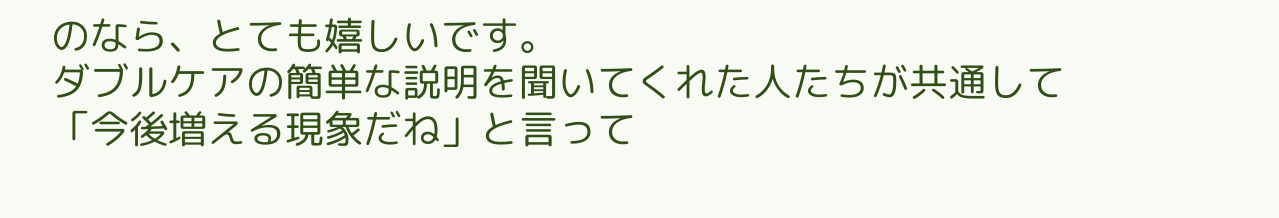のなら、とても嬉しいです。
ダブルケアの簡単な説明を聞いてくれた人たちが共通して「今後増える現象だね」と言って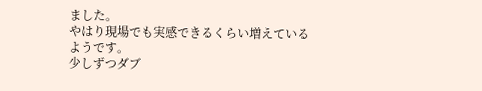ました。
やはり現場でも実感できるくらい増えているようです。
少しずつダブ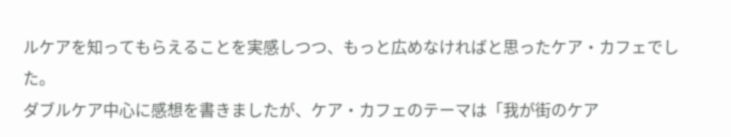ルケアを知ってもらえることを実感しつつ、もっと広めなければと思ったケア・カフェでした。
ダブルケア中心に感想を書きましたが、ケア・カフェのテーマは「我が街のケア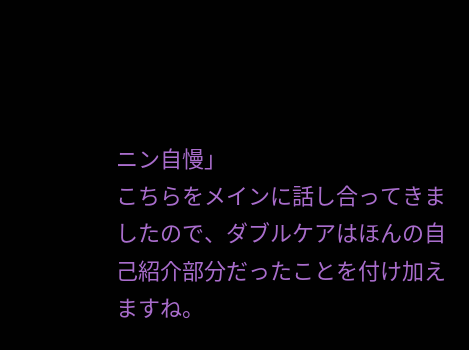ニン自慢」
こちらをメインに話し合ってきましたので、ダブルケアはほんの自己紹介部分だったことを付け加えますね。